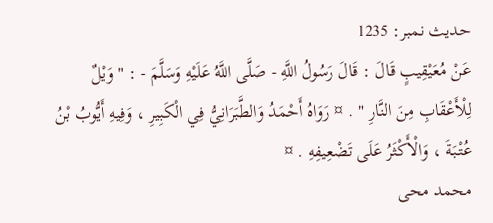حدیث نمبر: 1235
عَنْ مُعَيْقِيبٍ قَالَ : قَالَ رَسُولُ اللَّهِ - صَلَّى اللَّهُ عَلَيْهِ وَسَلَّمَ - : " وَيْلٌ لِلْأَعْقَابِ مِنَ النَّارِ " . ¤ رَوَاهُ أَحْمَدُ وَالطَّبَرَانِيُّ فِي الْكَبِيرِ ، وَفِيهِ أَيُّوبُ بْنُ عُتْبَةَ ، وَالْأَكْثَرُ عَلَى تَضْعِيفِهِ . ¤
محمد محی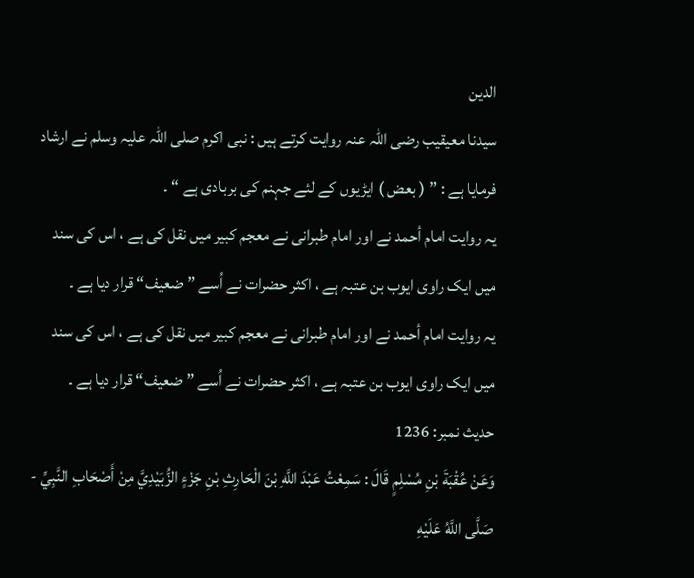الدین
سیدنا معیقیب رضی اللہ عنہ روایت کرتے ہیں : نبی اکرم صلی اللہ علیہ وسلم نے ارشاد فرمایا ہے : ” ( بعض ) ایڑیوں کے لئے جہنم کی بربادی ہے “ ۔
یہ روایت امام أحمد نے اور امام طبرانی نے معجم کبیر میں نقل کی ہے ، اس کی سند میں ایک راوی ایوب بن عتبہ ہے ، اکثر حضرات نے اُسے ” ضعیف“ قرار دیا ہے ۔
یہ روایت امام أحمد نے اور امام طبرانی نے معجم کبیر میں نقل کی ہے ، اس کی سند میں ایک راوی ایوب بن عتبہ ہے ، اکثر حضرات نے اُسے ” ضعیف“ قرار دیا ہے ۔
حدیث نمبر: 1236
وَعَنْ عُقْبَةَ بْنِ مُسْلِمٍ قَالَ : سَمِعْتُ عَبْدَ اللَّهِ بْنَ الْحَارِثِ بْنِ جَزْءٍ الزُّبَيْدِيَّ مِنْ أَصْحَابِ النَّبِيِّ - صَلَّى اللَّهُ عَلَيْهِ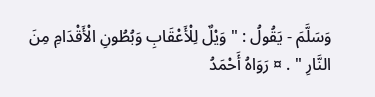وَسَلَّمَ - يَقُولُ : " وَيْلٌ لِلْأَعْقَابِ وَبُطُونِ الْأَقْدَامِ مِنَ النَّارِ " . ¤ رَوَاهُ أَحْمَدُ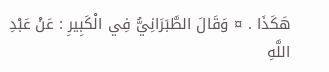هَكَذَا . ¤ وَقَالَ الطَّبَرَانِيُّ فِي الْكَبِيرِ : عَنْ عَبْدِ اللَّهِ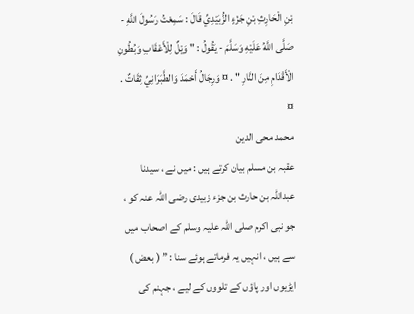بْنِ الْحَارِثِ بْنِ جَزْءٍ الزُّبَيْدِيِّ قَالَ : سَمِعْتُ رَسُولَ اللَّهِ - صَلَّى اللَّهُ عَلَيْهِ وَسَلَّمَ - يَقُولُ : " وَيْلٌ لِلْأَعْقَابِ وَبُطُونِ الْأَقْدَامِ مِنَ النَّارِ " . ¤ وَرِجَالُ أَحْمَدَ وَالطَّبَرَانِيِّ ثِقَاتٌ . ¤
محمد محی الدین
عقبہ بن مسلم بیان کرتے ہیں : میں نے ، سیدنا عبداللہ بن حارث بن جزء زبیدی رضی اللہ عنہ کو ، جو نبی اکرم صلی اللہ علیہ وسلم کے اصحاب میں سے ہیں ، انہیں یہ فرماتے ہوئے سنا : ” ( بعض ) ایڑیوں اور پاؤں کے تلووں کے لیے ، جہنم کی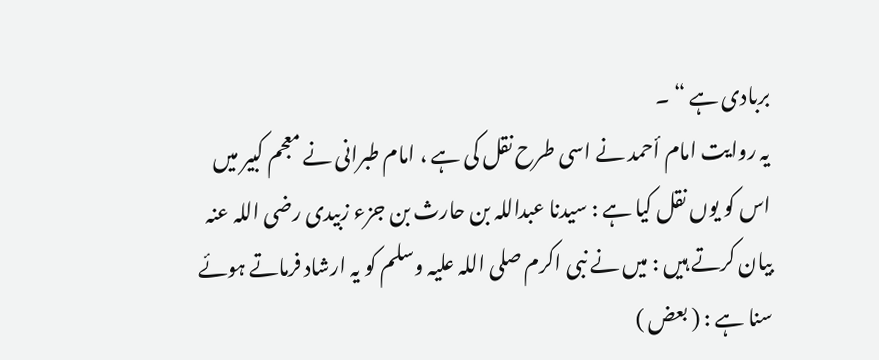بربادی ہے “ ۔
یہ روایت امام أحمد نے اسی طرح نقل کی ہے ، امام طبرانی نے معجم کبیر میں اس کو یوں نقل کیا ہے : سیدنا عبداللہ بن حارث بن جزء زبیدی رضی اللہ عنہ بیان کرتے ہیں : میں نے نبی اکرم صلی اللہ علیہ وسلم کو یہ ارشاد فرماتے ہوئے سنا ہے : ( بعض )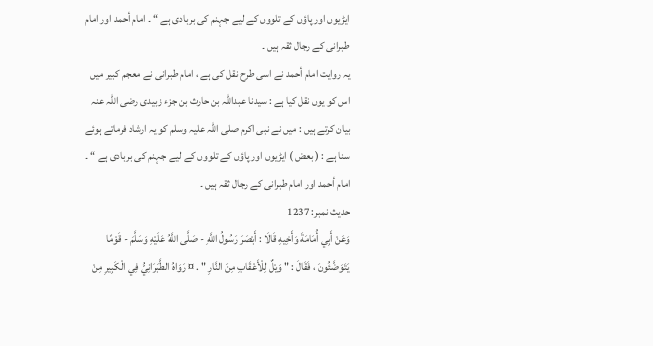ایڑیوں اور پاؤں کے تلووں کے لیے جہنم کی بربادی ہے “ ۔ امام أحمد اور امام طبرانی کے رجال ثقہ ہیں ۔
یہ روایت امام أحمد نے اسی طرح نقل کی ہے ، امام طبرانی نے معجم کبیر میں اس کو یوں نقل کیا ہے : سیدنا عبداللہ بن حارث بن جزء زبیدی رضی اللہ عنہ بیان کرتے ہیں : میں نے نبی اکرم صلی اللہ علیہ وسلم کو یہ ارشاد فرماتے ہوئے سنا ہے : ( بعض ) ایڑیوں اور پاؤں کے تلووں کے لیے جہنم کی بربادی ہے “ ۔ امام أحمد اور امام طبرانی کے رجال ثقہ ہیں ۔
حدیث نمبر: 1237
وَعَنْ أَبِي أُمَامَةَ وَأَخِيهِ قَالَا : أَبْصَرَ رَسُولُ اللَّهِ - صَلَّى اللَّهُ عَلَيْهِ وَسَلَّمَ - قَوْمًا يَتَوَضَّئُونَ ، فَقَالَ : " وَيْلٌ لِلْأَعْقَابِ مِنَ النَّارِ " . ¤ رَوَاهُ الطَّبَرَانِيُّ فِي الْكَبِيرِ مِنْ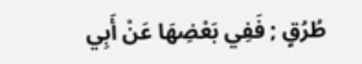طُرُقٍ ; فَفِي بَعْضِهَا عَنْ أَبِي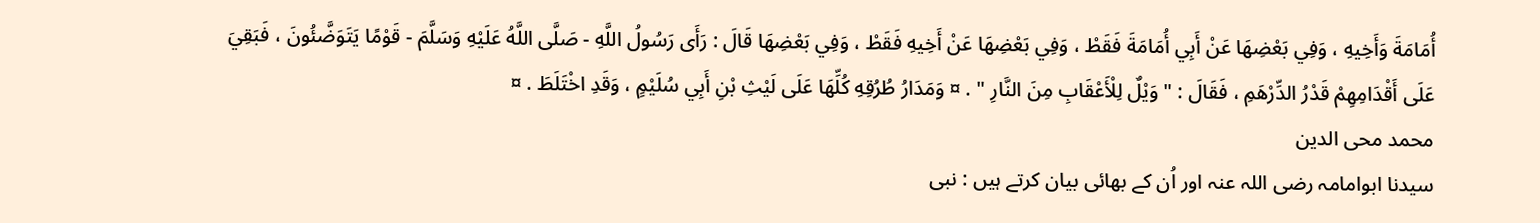أُمَامَةَ وَأَخِيهِ ، وَفِي بَعْضِهَا عَنْ أَبِي أُمَامَةَ فَقَطْ ، وَفِي بَعْضِهَا عَنْ أَخِيهِ فَقَطْ ، وَفِي بَعْضِهَا قَالَ : رَأَى رَسُولُ اللَّهِ - صَلَّى اللَّهُ عَلَيْهِ وَسَلَّمَ - قَوْمًا يَتَوَضَّئُونَ ، فَبَقِيَ عَلَى أَقْدَامِهِمْ قَدْرُ الدِّرْهَمِ ، فَقَالَ : " وَيْلٌ لِلْأَعْقَابِ مِنَ النَّارِ " . ¤ وَمَدَارُ طُرُقِهِ كُلِّهَا عَلَى لَيْثِ بْنِ أَبِي سُلَيْمٍ ، وَقَدِ اخْتَلَطَ . ¤
محمد محی الدین
سیدنا ابوامامہ رضی اللہ عنہ اور اُن کے بھائی بیان کرتے ہیں : نبی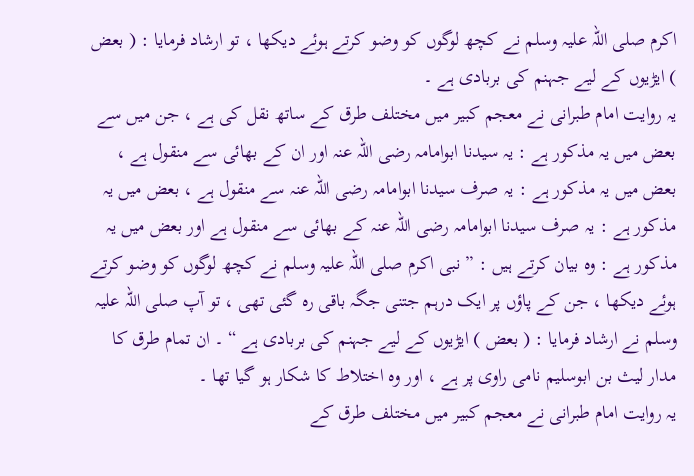اکرم صلی اللہ علیہ وسلم نے کچھ لوگوں کو وضو کرتے ہوئے دیکھا ، تو ارشاد فرمایا : ( بعض ) ایڑیوں کے لیے جہنم کی بربادی ہے ۔
یہ روایت امام طبرانی نے معجم کبیر میں مختلف طرق کے ساتھ نقل کی ہے ، جن میں سے بعض میں یہ مذکور ہے : یہ سیدنا ابوامامہ رضی اللہ عنہ اور ان کے بھائی سے منقول ہے ، بعض میں یہ مذکور ہے : یہ صرف سیدنا ابوامامہ رضی اللہ عنہ سے منقول ہے ، بعض میں یہ مذکور ہے : یہ صرف سیدنا ابوامامہ رضی اللہ عنہ کے بھائی سے منقول ہے اور بعض میں یہ مذکور ہے : وہ بیان کرتے ہیں : ” نبی اکرم صلی اللہ علیہ وسلم نے کچھ لوگوں کو وضو کرتے ہوئے دیکھا ، جن کے پاؤں پر ایک درہم جتنی جگہ باقی رہ گئی تھی ، تو آپ صلی اللہ علیہ وسلم نے ارشاد فرمایا : ( بعض ) ایڑیوں کے لیے جہنم کی بربادی ہے “ ۔ ان تمام طرق کا مدار لیث بن ابوسلیم نامی راوی پر ہے ، اور وہ اختلاط کا شکار ہو گیا تھا ۔
یہ روایت امام طبرانی نے معجم کبیر میں مختلف طرق کے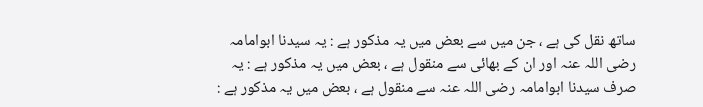ساتھ نقل کی ہے ، جن میں سے بعض میں یہ مذکور ہے : یہ سیدنا ابوامامہ رضی اللہ عنہ اور ان کے بھائی سے منقول ہے ، بعض میں یہ مذکور ہے : یہ صرف سیدنا ابوامامہ رضی اللہ عنہ سے منقول ہے ، بعض میں یہ مذکور ہے :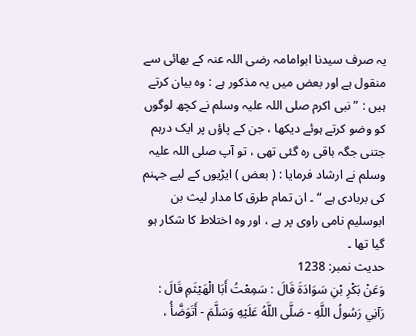یہ صرف سیدنا ابوامامہ رضی اللہ عنہ کے بھائی سے منقول ہے اور بعض میں یہ مذکور ہے : وہ بیان کرتے ہیں : ” نبی اکرم صلی اللہ علیہ وسلم نے کچھ لوگوں کو وضو کرتے ہوئے دیکھا ، جن کے پاؤں پر ایک درہم جتنی جگہ باقی رہ گئی تھی ، تو آپ صلی اللہ علیہ وسلم نے ارشاد فرمایا : ( بعض ) ایڑیوں کے لیے جہنم کی بربادی ہے “ ۔ ان تمام طرق کا مدار لیث بن ابوسلیم نامی راوی پر ہے ، اور وہ اختلاط کا شکار ہو گیا تھا ۔
حدیث نمبر: 1238
وَعَنْ بَكْرِ بْنِ سَوَادَةَ قَالَ : سَمِعْتُ أَبَا الْهَيْثَمِ قَالَ : رَآنِي رَسُولُ اللَّهِ - صَلَّى اللَّهُ عَلَيْهِ وَسَلَّمَ - أَتَوَضَّأُ ،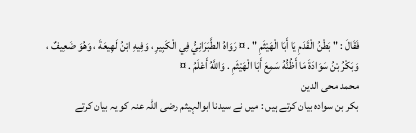فَقَالَ : " بَطْنُ الْقَدَمِ يَا أَبَا الْهَيْثَمِ " . ¤ رَوَاهُ الطَّبَرَانِيُّ فِي الْكَبِيرِ ، وَفِيهِ ابْنُ لَهِيعَةَ ، وَهُوَ ضَعِيفٌ ، وَبَكْرُ بْنُ سَوَادَةَ مَا أَظُنُّهُ سَمِعَ أَبَا الْهَيْثَمِ . وَاللَّهُ أَعْلَمُ . ¤
محمد محی الدین
بکر بن سوادہ بیان کرتے ہیں : میں نے سیدنا ابوالہیثم رضی اللہ عنہ کو یہ بیان کرتے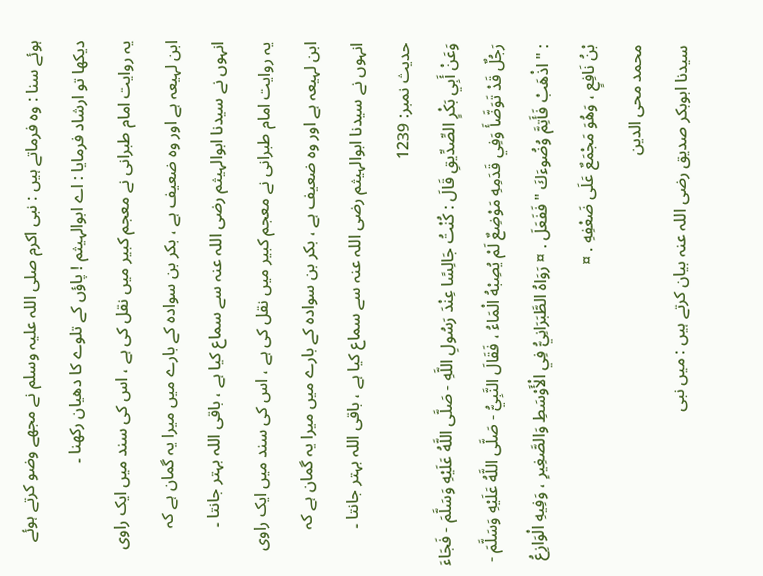ہوئے سنا : وہ فرماتے ہیں : نبی اکرم صلی اللہ علیہ وسلم نے مجھے وضو کرتے ہوئے دیکھا تو ارشاد فرمایا : اے ابوالہیثم ! پاؤں کے تلوے کا دھیان رکھنا ۔
یہ روایت امام طبرانی نے معجم کبیر میں نقل کی ہے ، اس کی سند میں ایک راوی ابن لہیعہ ہے اور وہ ضعیف ہے ، بکر بن سوادہ کے بارے میں میرا یہ گمان ہے کہ انہوں نے سیدنا ابوالہیثم رضی اللہ عنہ سے سماع کیا ہے ، باقی اللہ بہتر جانتا ۔
یہ روایت امام طبرانی نے معجم کبیر میں نقل کی ہے ، اس کی سند میں ایک راوی ابن لہیعہ ہے اور وہ ضعیف ہے ، بکر بن سوادہ کے بارے میں میرا یہ گمان ہے کہ انہوں نے سیدنا ابوالہیثم رضی اللہ عنہ سے سماع کیا ہے ، باقی اللہ بہتر جانتا ۔
حدیث نمبر: 1239
وَعَنْ أَبِي بَكْرٍ الصِّدِّيقِ قَالَ : كُنْتُ جَالِسًا عِنْدَ رَسُولِ اللَّهِ - صَلَّى اللَّهُ عَلَيْهِ وَسَلَّمَ - فَجَاءَ رَجُلٌ قَدْ تَوَضَّأَ وَفِي قَدَمِهِ مَوْضِعٌ لَمْ يُصِبْهُ الْمَاءُ ، فَقَالَ النَّبِيُّ - صَلَّى اللَّهُ عَلَيْهِ وَسَلَّمَ - : " اذْهَبْ فَأَتِمَّ وُضُوءَكَ " فَفَعَلَ . ¤ رَوَاهُ الطَّبَرَانِيُّ فِي الْأَوْسَطِ وَالصَّغِيرِ ، وَفِيهِ الْوَازِعُ بْنُ نَافِعٍ ، وَهُوَ مَجْمَعٌ عَلَى ضَعْفِهِ . ¤
محمد محی الدین
سیدنا ابوبکر صدیق رضی اللہ عنہ بیان کرتے ہیں : میں نبی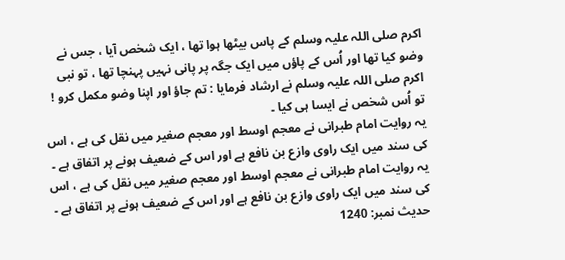اکرم صلی اللہ علیہ وسلم کے پاس بیٹھا ہوا تھا ، ایک شخص آیا ، جس نے وضو کیا تھا اور اُس کے پاؤں میں ایک جگہ پر پانی نہیں پہنچا تھا ، تو نبی اکرم صلی اللہ علیہ وسلم نے ارشاد فرمایا : تم جاؤ اور اپنا وضو مکمل کرو ! تو اُس شخص نے ایسا ہی کیا ۔
یہ روایت امام طبرانی نے معجم اوسط اور معجم صغیر میں نقل کی ہے ، اس کی سند میں ایک راوی وازع بن نافع ہے اور اس کے ضعیف ہونے پر اتفاق ہے ۔
یہ روایت امام طبرانی نے معجم اوسط اور معجم صغیر میں نقل کی ہے ، اس کی سند میں ایک راوی وازع بن نافع ہے اور اس کے ضعیف ہونے پر اتفاق ہے ۔
حدیث نمبر: 1240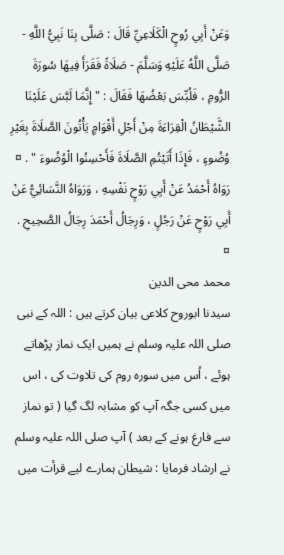وَعَنْ أَبِي رُوحٍ الْكَلَاعِيِّ قَالَ : صَلَّى بِنَا نَبِيُّ اللَّهِ - صَلَّى اللَّهُ عَلَيْهِ وَسَلَّمَ - صَلَاةً فَقَرَأَ فِيهَا سُورَةَ الرُّومِ ، فَلُبِّسَ بَعْضُهَا فَقَالَ : " إِنَّمَا لَبَّسَ عَلَيْنَا الشَّيْطَانُ الْقِرَاءَةَ مِنْ أَجْلِ أَقْوَامٍ يَأْتُونَ الصَّلَاةَ بِغَيْرِ وُضُوءٍ ، فَإِذَا أَتَيْتُمِ الصَّلَاةَ فَأَحْسِنُوا الْوُضُوءَ " . ¤ رَوَاهُ أَحْمَدُ عَنْ أَبِي رَوْحٍ نَفْسِهِ ، وَرَوَاهُ النَّسَائِيُّ عَنْ أَبِي رَوْحٍ عَنْ رَجُلٍ ، وَرِجَالُ أَحْمَدَ رِجَالُ الصَّحِيحِ . ¤
محمد محی الدین
سیدنا ابوروح کلاعی بیان کرتے ہیں : اللہ کے نبی صلی اللہ علیہ وسلم نے ہمیں ایک نماز پڑھاتے ہوئے ، اُس میں سورہ روم کی تلاوت کی ، اس میں کسی جگہ آپ کو مشابہ لگ گیا ( تو نماز سے فارغ ہونے کے بعد ) آپ صلی اللہ علیہ وسلم نے ارشاد فرمایا : شیطان ہمارے لیے قرأت میں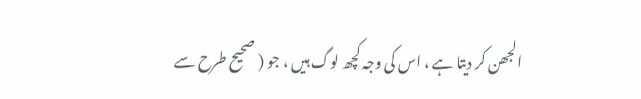الجھن کر دیتا ہے ، اس کی وجہ کچھ لوگ ہیں ، جو ( صحیح طرح سے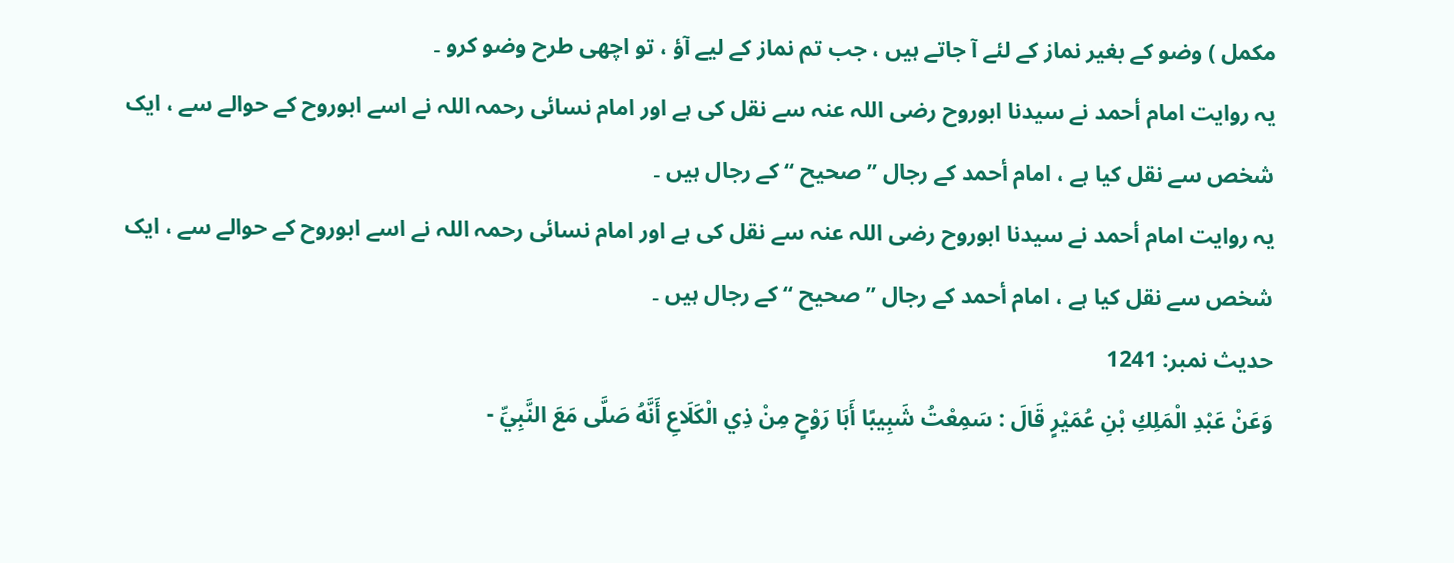مکمل ) وضو کے بغیر نماز کے لئے آ جاتے ہیں ، جب تم نماز کے لیے آؤ ، تو اچھی طرح وضو کرو ۔
یہ روایت امام أحمد نے سیدنا ابوروح رضی اللہ عنہ سے نقل کی ہے اور امام نسائی رحمہ اللہ نے اسے ابوروح کے حوالے سے ، ایک شخص سے نقل کیا ہے ، امام أحمد کے رجال ” صحیح “ کے رجال ہیں ۔
یہ روایت امام أحمد نے سیدنا ابوروح رضی اللہ عنہ سے نقل کی ہے اور امام نسائی رحمہ اللہ نے اسے ابوروح کے حوالے سے ، ایک شخص سے نقل کیا ہے ، امام أحمد کے رجال ” صحیح “ کے رجال ہیں ۔
حدیث نمبر: 1241
وَعَنْ عَبْدِ الْمَلِكِ بْنِ عُمَيْرٍ قَالَ : سَمِعْتُ شَبِيبًا أَبَا رَوْحٍ مِنْ ذِي الْكَلَاعِ أَنَّهُ صَلَّى مَعَ النَّبِيِّ -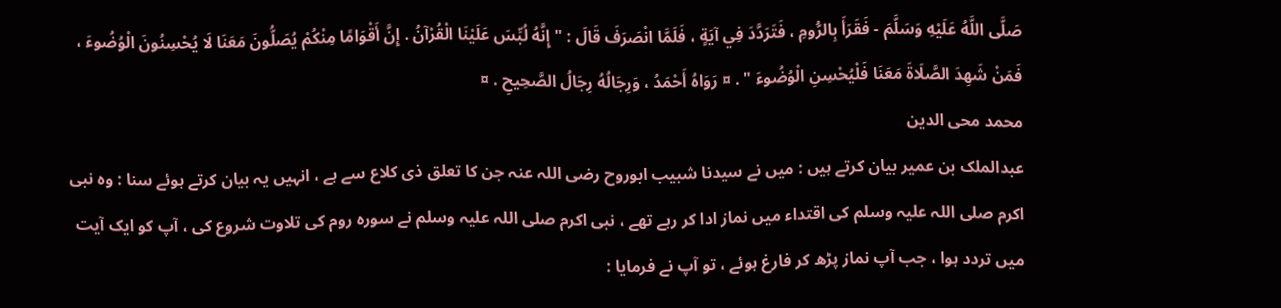صَلَّى اللَّهُ عَلَيْهِ وَسَلَّمَ - فَقَرَأَ بِالرُّومِ ، فَتَرَدَّدَ فِي آيَةٍ ، فَلَمَّا انْصَرَفَ قَالَ : " إِنَّهُ لُبِّسَ عَلَيْنَا الْقُرْآنُ . إِنَّ أَقْوَامًا مِنْكُمْ يُصَلُّونَ مَعَنَا لَا يُحْسِنُونَ الْوُضُوءَ ، فَمَنْ شَهِدَ الصَّلَاةَ مَعَنَا فَلْيُحْسِنِ الْوُضُوءَ " . ¤ رَوَاهُ أَحْمَدُ ، وَرِجَالُهُ رِجَالُ الصَّحِيحِ . ¤
محمد محی الدین
عبدالملک بن عمیر بیان کرتے ہیں : میں نے سیدنا شبیب ابوروح رضی اللہ عنہ جن کا تعلق ذی کلاع سے ہے ، انہیں یہ بیان کرتے ہوئے سنا : وہ نبی اکرم صلی اللہ علیہ وسلم کی اقتداء میں نماز ادا کر رہے تھے ، نبی اکرم صلی اللہ علیہ وسلم نے سورہ روم کی تلاوت شروع کی ، آپ کو ایک آیت میں تردد ہوا ، جب آپ نماز پڑھ کر فارغ ہوئے ، تو آپ نے فرمایا :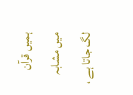ہمیں قرآن میں مشابہ لگ جاتا ہے ،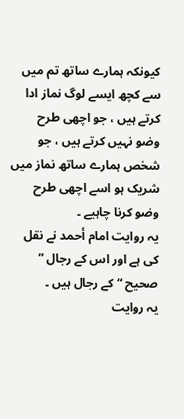کیونکہ ہمارے ساتھ تم میں سے کچھ ایسے لوگ نماز ادا کرتے ہیں ، جو اچھی طرح وضو نہیں کرتے ہیں ، جو شخص ہمارے ساتھ نماز میں شریک ہو اسے اچھی طرح وضو کرنا چاہیے ۔
یہ روایت امام أحمد نے نقل کی ہے اور اس کے رجال ” صحیح “ کے رجال ہیں ۔
یہ روایت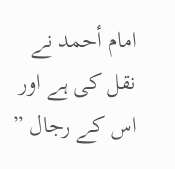امام أحمد نے نقل کی ہے اور اس کے رجال ”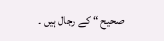صحیح “ کے رجال ہیں ۔